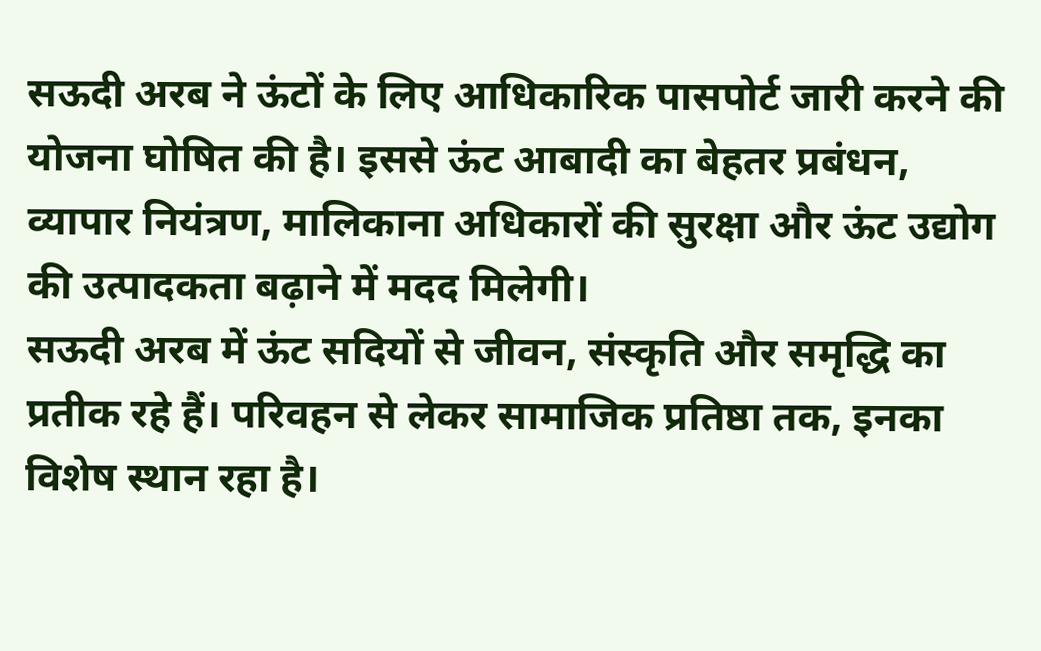सऊदी अरब ने ऊंटों के लिए आधिकारिक पासपोर्ट जारी करने की योजना घोषित की है। इससे ऊंट आबादी का बेहतर प्रबंधन, व्यापार नियंत्रण, मालिकाना अधिकारों की सुरक्षा और ऊंट उद्योग की उत्पादकता बढ़ाने में मदद मिलेगी।
सऊदी अरब में ऊंट सदियों से जीवन, संस्कृति और समृद्धि का प्रतीक रहे हैं। परिवहन से लेकर सामाजिक प्रतिष्ठा तक, इनका विशेष स्थान रहा है।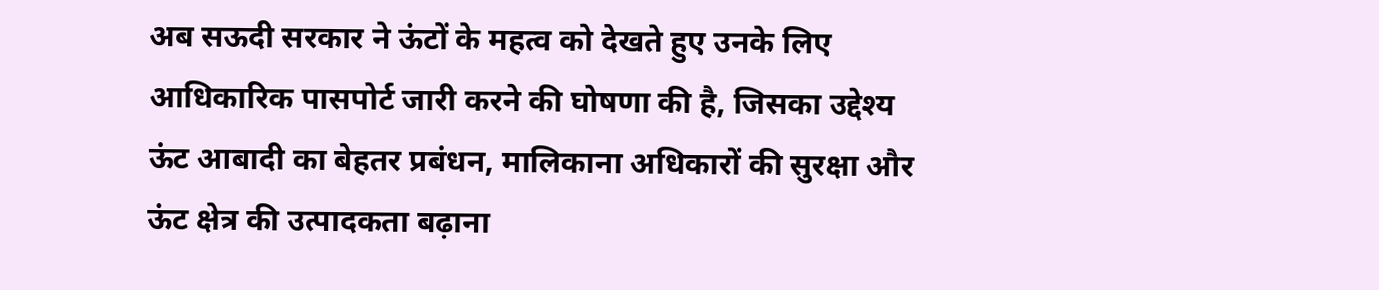अब सऊदी सरकार ने ऊंटों के महत्व को देखते हुए उनके लिए आधिकारिक पासपोर्ट जारी करने की घोषणा की है, जिसका उद्देश्य ऊंट आबादी का बेहतर प्रबंधन, मालिकाना अधिकारों की सुरक्षा और ऊंट क्षेत्र की उत्पादकता बढ़ाना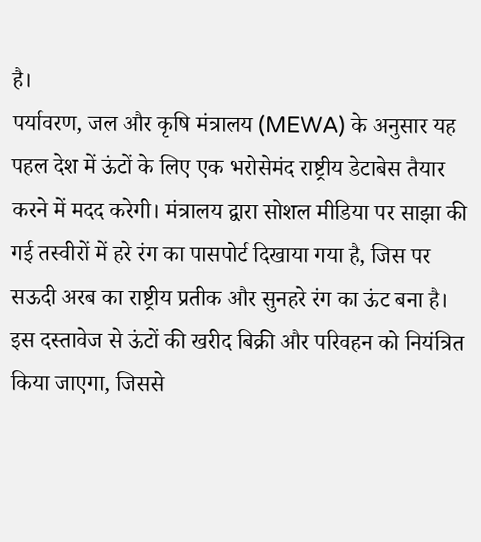है।
पर्यावरण, जल और कृषि मंत्रालय (MEWA) के अनुसार यह पहल देश में ऊंटों के लिए एक भरोसेमंद राष्ट्रीय डेटाबेस तैयार करने में मदद करेगी। मंत्रालय द्वारा सोशल मीडिया पर साझा की गई तस्वीरों में हरे रंग का पासपोर्ट दिखाया गया है, जिस पर सऊदी अरब का राष्ट्रीय प्रतीक और सुनहरे रंग का ऊंट बना है। इस दस्तावेज से ऊंटों की खरीद बिक्री और परिवहन को नियंत्रित किया जाएगा, जिससे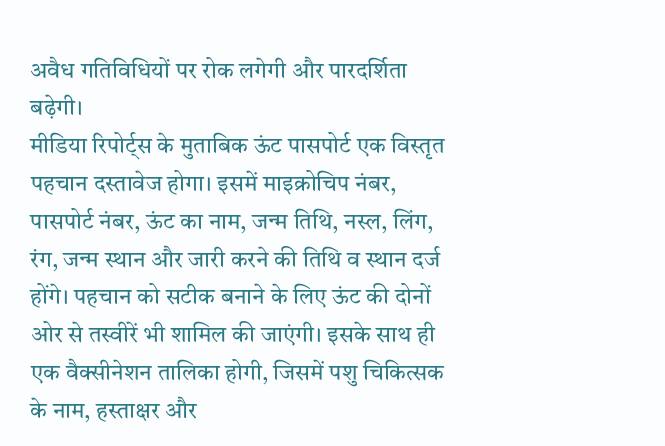अवैध गतिविधियों पर रोक लगेगी और पारदर्शिता बढ़ेगी।
मीडिया रिपोर्ट्स के मुताबिक ऊंट पासपोर्ट एक विस्तृत पहचान दस्तावेज होगा। इसमें माइक्रोचिप नंबर, पासपोर्ट नंबर, ऊंट का नाम, जन्म तिथि, नस्ल, लिंग, रंग, जन्म स्थान और जारी करने की तिथि व स्थान दर्ज होंगे। पहचान को सटीक बनाने के लिए ऊंट की दोनों ओर से तस्वीरें भी शामिल की जाएंगी। इसके साथ ही एक वैक्सीनेशन तालिका होगी, जिसमें पशु चिकित्सक के नाम, हस्ताक्षर और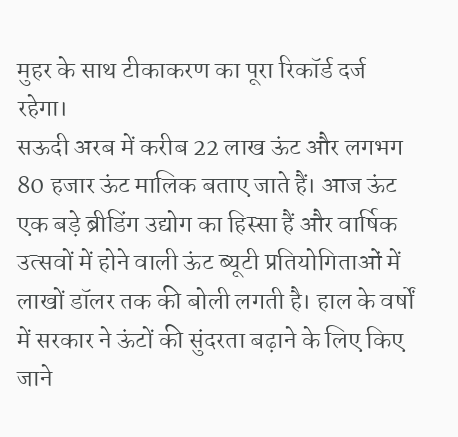मुहर के साथ टीकाकरण का पूरा रिकॉर्ड दर्ज रहेगा।
सऊदी अरब में करीब 22 लाख ऊंट और लगभग 80 हजार ऊंट मालिक बताए जाते हैं। आज ऊंट एक बड़े ब्रीडिंग उद्योग का हिस्सा हैं और वार्षिक उत्सवों में होने वाली ऊंट ब्यूटी प्रतियोगिताओं में लाखों डॉलर तक की बोली लगती है। हाल के वर्षों में सरकार ने ऊंटों की सुंदरता बढ़ाने के लिए किए जाने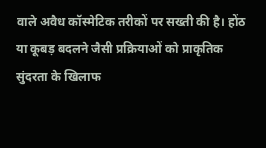वाले अवैध कॉस्मेटिक तरीकों पर सख्ती की है। होंठ या कूबड़ बदलने जैसी प्रक्रियाओं को प्राकृतिक सुंदरता के खिलाफ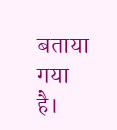बताया गया है।